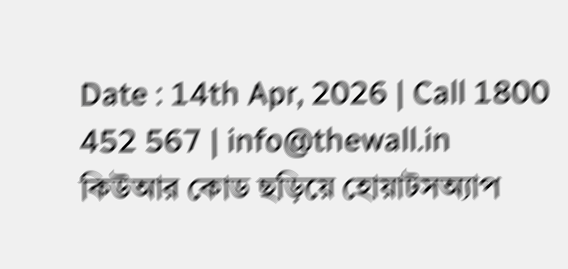Date : 14th Apr, 2026 | Call 1800 452 567 | info@thewall.in
কিউআর কোড ছড়িয়ে হোয়াটসঅ্যাপ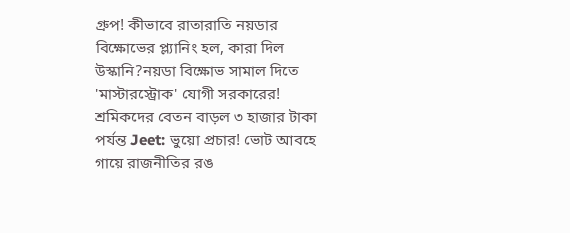গ্রুপ! কীভাবে রাতারাতি নয়ডার বিক্ষোভের প্ল্যানিং হল, কারা দিল উস্কানি?নয়ডা বিক্ষোভ সামাল দিতে 'মাস্টারস্ট্রোক' যোগী সরকারের! শ্রমিকদের বেতন বাড়ল ৩ হাজার টাকা পর্যন্ত Jeet: ভুয়ো প্রচার! ভোট আবহে গায়ে রাজনীতির রঙ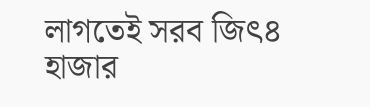লাগতেই সরব জিৎ৪ হাজার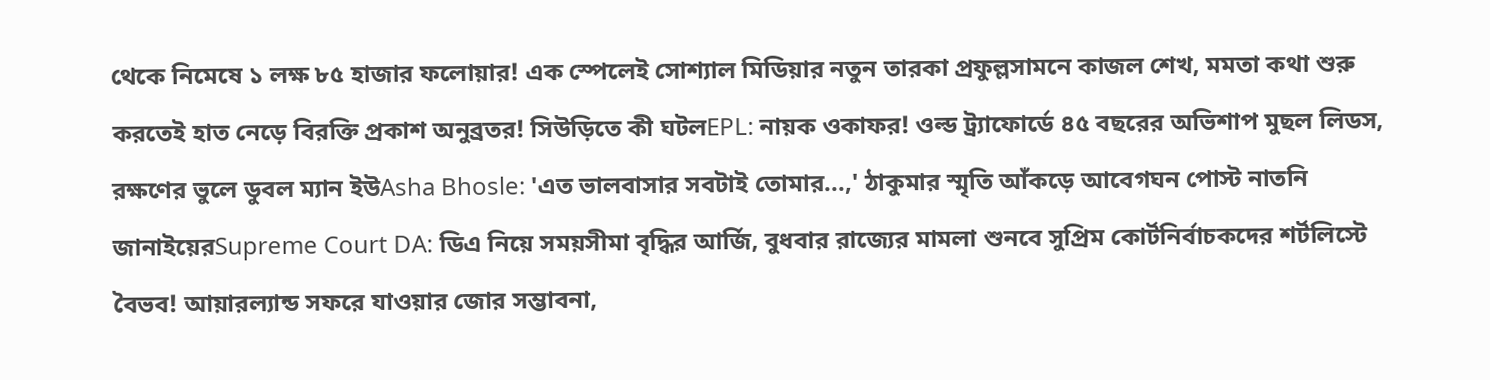থেকে নিমেষে ১ লক্ষ ৮৫ হাজার ফলোয়ার! এক স্পেলেই সোশ্যাল মিডিয়ার নতুন তারকা প্রফুল্লসামনে কাজল শেখ, মমতা কথা শুরু করতেই হাত নেড়ে বিরক্তি প্রকাশ অনুব্রতর! সিউড়িতে কী ঘটলEPL: নায়ক ওকাফর! ওল্ড ট্র্যাফোর্ডে ৪৫ বছরের অভিশাপ মুছল লিডস, রক্ষণের ভুলে ডুবল ম্যান ইউAsha Bhosle: 'এত ভালবাসার সবটাই তোমার...,' ঠাকুমার স্মৃতি আঁকড়ে আবেগঘন পোস্ট নাতনি জানাইয়েরSupreme Court DA: ডিএ নিয়ে সময়সীমা বৃদ্ধির আর্জি, বুধবার রাজ্যের মামলা শুনবে সুপ্রিম কোর্টনির্বাচকদের শর্টলিস্টে বৈভব! আয়ারল্যান্ড সফরে যাওয়ার জোর সম্ভাবনা,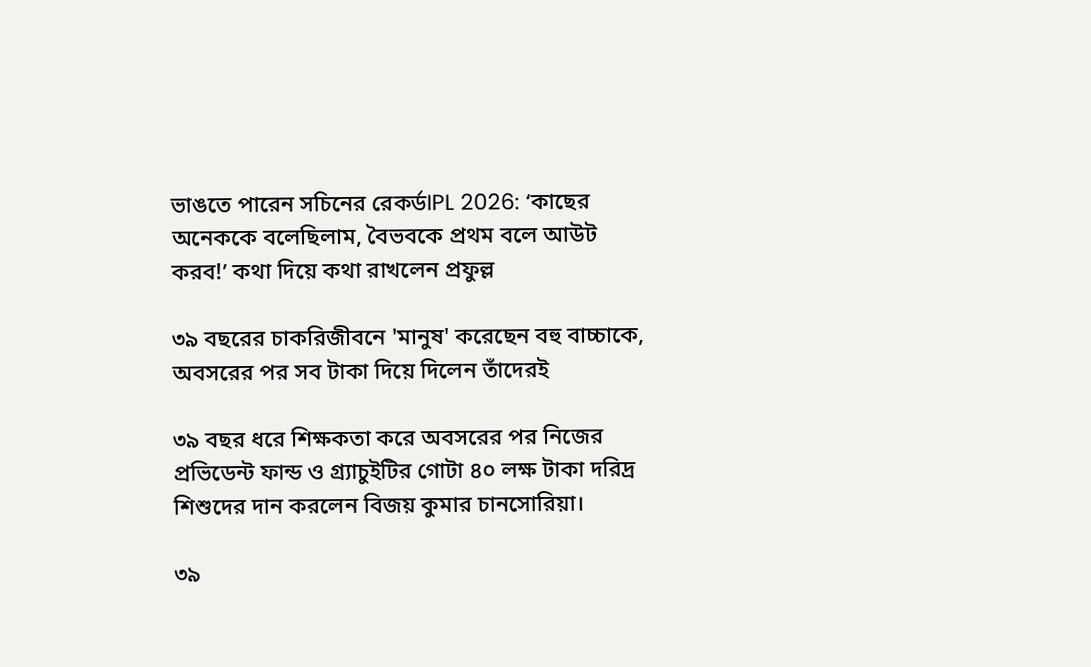ভাঙতে পারেন সচিনের রেকর্ডIPL 2026: ‘কাছের অনেককে বলেছিলাম, বৈভবকে প্রথম বলে আউট করব!’ কথা দিয়ে কথা রাখলেন প্রফুল্ল

৩৯ বছরের চাকরিজীবনে 'মানুষ' করেছেন বহু বাচ্চাকে, অবসরের পর সব টাকা দিয়ে দিলেন তাঁদেরই

৩৯ বছর ধরে শিক্ষকতা করে অবসরের পর নিজের প্রভিডেন্ট ফান্ড ও গ্র্যাচুইটির গোটা ৪০ লক্ষ টাকা দরিদ্র শিশুদের দান করলেন বিজয় কুমার চানসোরিয়া।

৩৯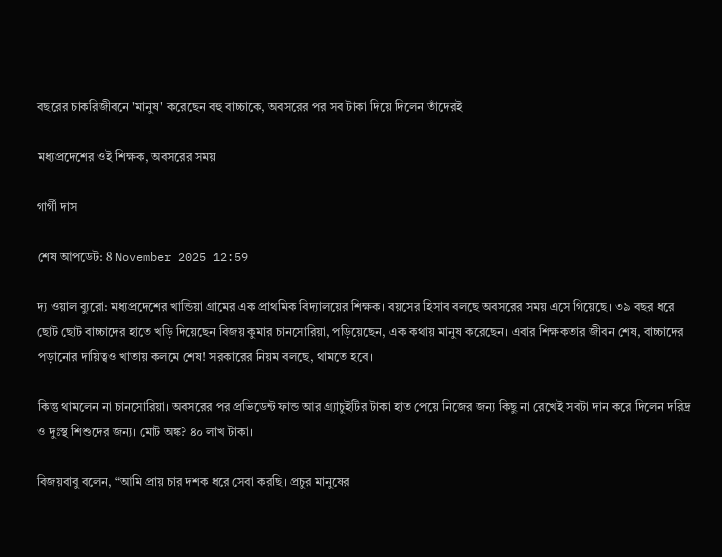বছরের চাকরিজীবনে 'মানুষ' করেছেন বহু বাচ্চাকে, অবসরের পর সব টাকা দিয়ে দিলেন তাঁদেরই

মধ্যপ্রদেশের ওই শিক্ষক, অবসরের সময়

গার্গী দাস

শেষ আপডেট: 8 November 2025 12:59

দ্য ওয়াল ব্যুরো: মধ্যপ্রদেশের খান্ডিয়া গ্রামের এক প্রাথমিক বিদ্যালয়ের শিক্ষক। বয়সের হিসাব বলছে অবসরের সময় এসে গিয়েছে। ৩৯ বছর ধরে ছোট ছোট বাচ্চাদের হাতে খড়ি দিয়েছেন বিজয় কুমার চানসোরিয়া, পড়িয়েছেন, এক কথায় মানুষ করেছেন। এবার শিক্ষকতার জীবন শেষ, বাচ্চাদের পড়ানোর দায়িত্বও খাতায় কলমে শেষ! সরকারের নিয়ম বলছে, থামতে হবে।

কিন্তু থামলেন না চানসোরিয়া। অবসরের পর প্রভিডেন্ট ফান্ড আর গ্র্যাচুইটির টাকা হাত পেয়ে নিজের জন্য কিছু না রেখেই সবটা দান করে দিলেন দরিদ্র ও দুঃস্থ শিশুদের জন্য। মোট অঙ্ক? ৪০ লাখ টাকা।

বিজয়বাবু বলেন, “আমি প্রায় চার দশক ধরে সেবা করছি। প্রচুর মানুষের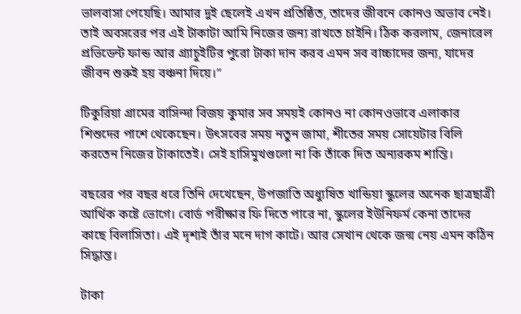ভালবাসা পেয়েছি। আমার দুই ছেলেই এখন প্রতিষ্ঠিত, তাদের জীবনে কোনও অভাব নেই। তাই অবসরের পর এই টাকাটা আমি নিজের জন্য রাখতে চাইনি। ঠিক করলাম, জেনারেল প্রভিডেন্ট ফান্ড আর গ্র্যাচুইটির পুরো টাকা দান করব এমন সব বাচ্চাদের জন্য, যাদের জীবন শুরুই হয় বঞ্চনা দিয়ে।”

টিকুরিয়া গ্রামের বাসিন্দা বিজয় কুমার সব সময়ই কোনও না কোনওভাবে এলাকার শিশুদের পাশে থেকেছেন। উৎসবের সময় নতুন জামা, শীতের সময় সোয়েটার বিলি করতেন নিজের টাকাতেই। সেই হাসিমুখগুলো না কি তাঁকে দিত অন্যরকম শান্তি।

বছরের পর বছর ধরে তিনি দেখেছেন, উপজাতি অধ্যুষিত খান্ডিয়া স্কুলের অনেক ছাত্রছাত্রী আর্থিক কষ্টে ভোগে। বোর্ড পরীক্ষার ফি দিতে পারে না, স্কুলের ইউনিফর্ম কেনা তাদের কাছে বিলাসিতা। এই দৃশ্যই তাঁর মনে দাগ কাটে। আর সেখান থেকে জন্ম নেয় এমন কঠিন সিদ্ধান্ত।

টাকা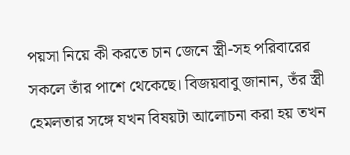পয়সা নিয়ে কী করতে চান জেনে স্ত্রী-সহ পরিবারের সকলে তাঁর পাশে থেকেছে। বিজয়বাবু জানান, তঁর স্ত্রী হেমলতার সঙ্গে যখন বিষয়টা আলোচনা করা হয় তখন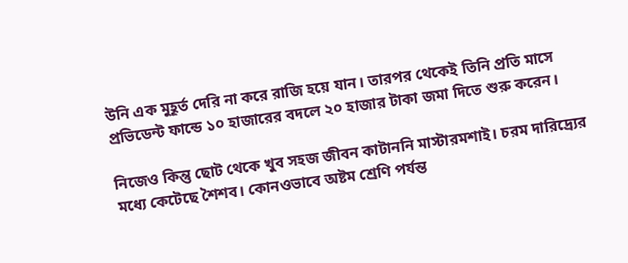উনি এক মুহূর্ত দেরি না করে রাজি হয়ে যান। তারপর থেকেই তিনি প্রতি মাসে প্রভিডেন্ট ফান্ডে ১০ হাজারের বদলে ২০ হাজার টাকা জমা দিতে শুরু করেন।

নিজেও কিন্তু ছোট থেকে খুব সহজ জীবন কাটাননি মাস্টারমশাই। চরম দারিদ্র্যের মধ্যে কেটেছে শৈশব। কোনওভাবে অষ্টম শ্রেণি পর্যন্ত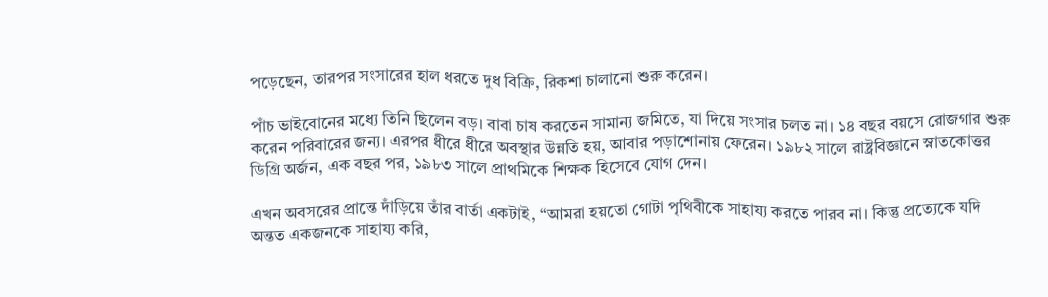পড়েছেন, তারপর সংসারের হাল ধরতে দুধ বিক্রি, রিকশা চালানো শুরু করেন।

পাঁচ ভাইবোনের মধ্যে তিনি ছিলেন বড়। বাবা চাষ করতেন সামান্য জমিতে, যা দিয়ে সংসার চলত না। ১৪ বছর বয়সে রোজগার শুরু করেন পরিবারের জন্য। এরপর ধীরে ধীরে অবস্থার উন্নতি হয়, আবার পড়াশোনায় ফেরেন। ১৯৮২ সালে রাষ্ট্রবিজ্ঞানে স্নাতকোত্তর ডিগ্রি অর্জন, এক বছর পর, ১৯৮৩ সালে প্রাথমিকে শিক্ষক হিসেবে যোগ দেন।

এখন অবসরের প্রান্তে দাঁড়িয়ে তাঁর বার্তা একটাই, “আমরা হয়তো গোটা পৃথিবীকে সাহায্য করতে পারব না। কিন্তু প্রত্যেকে যদি অন্তত একজনকে সাহায্য করি,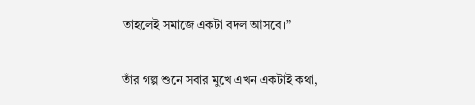তাহলেই সমাজে একটা বদল আসবে।”

তাঁর গল্প শুনে সবার মুখে এখন একটাই কথা,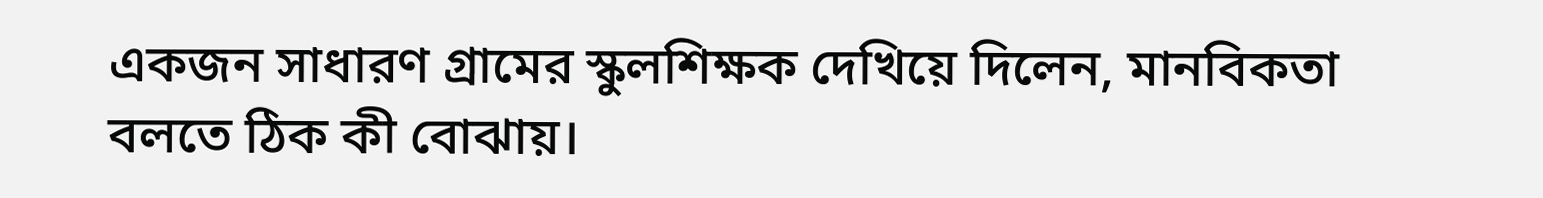একজন সাধারণ গ্রামের স্কুলশিক্ষক দেখিয়ে দিলেন, মানবিকতা বলতে ঠিক কী বোঝায়।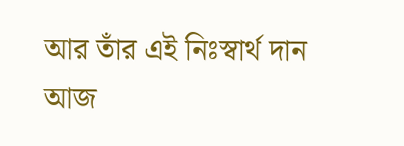আর তাঁর এই নিঃস্বার্থ দান আজ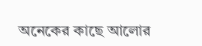অনেকের কাছে আলোর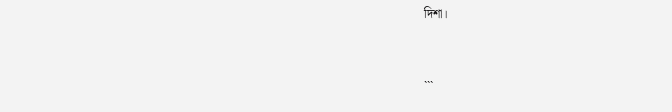দিশা।


```